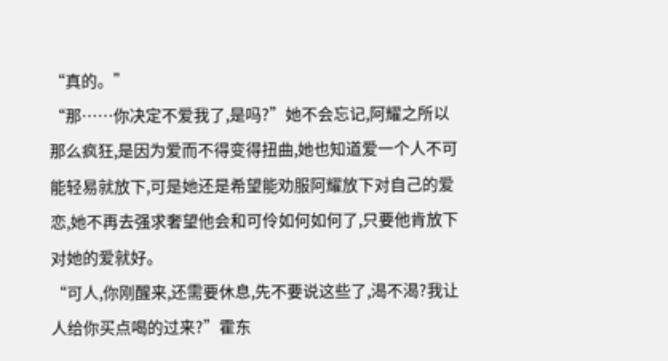“真的。”
“那……你决定不爱我了,是吗?”她不会忘记,阿耀之所以那么疯狂,是因为爱而不得变得扭曲,她也知道爱一个人不可能轻易就放下,可是她还是希望能劝服阿耀放下对自己的爱恋,她不再去强求奢望他会和可伶如何如何了,只要他肯放下对她的爱就好。
“可人,你刚醒来,还需要休息,先不要说这些了,渴不渴?我让人给你买点喝的过来?”霍东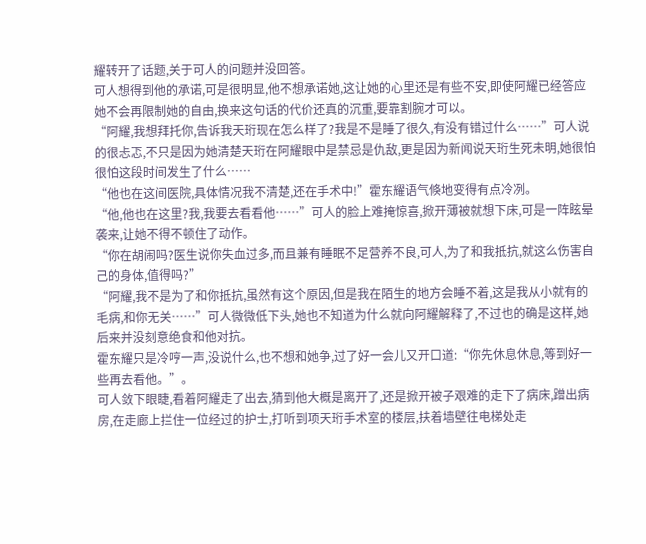耀转开了话题,关于可人的问题并没回答。
可人想得到他的承诺,可是很明显,他不想承诺她,这让她的心里还是有些不安,即使阿耀已经答应她不会再限制她的自由,换来这句话的代价还真的沉重,要靠割腕才可以。
“阿耀,我想拜托你,告诉我天珩现在怎么样了?我是不是睡了很久,有没有错过什么……”可人说的很忐忑,不只是因为她清楚天珩在阿耀眼中是禁忌是仇敌,更是因为新闻说天珩生死未明,她很怕很怕这段时间发生了什么……
“他也在这间医院,具体情况我不清楚,还在手术中!”霍东耀语气倏地变得有点冷冽。
“他,他也在这里?我,我要去看看他……”可人的脸上难掩惊喜,掀开薄被就想下床,可是一阵眩晕袭来,让她不得不顿住了动作。
“你在胡闹吗?医生说你失血过多,而且兼有睡眠不足营养不良,可人,为了和我抵抗,就这么伤害自己的身体,值得吗?”
“阿耀,我不是为了和你抵抗,虽然有这个原因,但是我在陌生的地方会睡不着,这是我从小就有的毛病,和你无关……”可人微微低下头,她也不知道为什么就向阿耀解释了,不过也的确是这样,她后来并没刻意绝食和他对抗。
霍东耀只是冷哼一声,没说什么,也不想和她争,过了好一会儿又开口道:“你先休息休息,等到好一些再去看他。”。
可人敛下眼睫,看着阿耀走了出去,猜到他大概是离开了,还是掀开被子艰难的走下了病床,蹭出病房,在走廊上拦住一位经过的护士,打听到项天珩手术室的楼层,扶着墙壁往电梯处走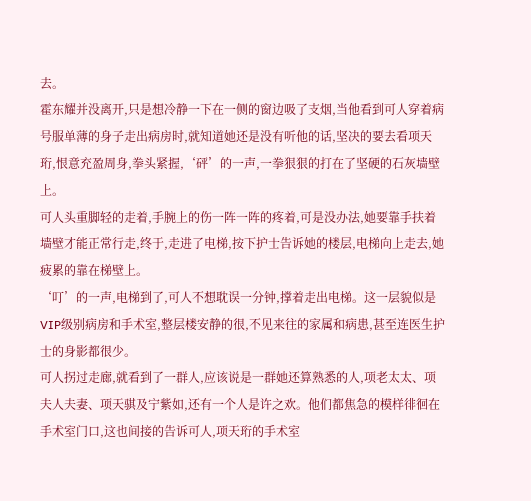去。
霍东耀并没离开,只是想冷静一下在一侧的窗边吸了支烟,当他看到可人穿着病号服单薄的身子走出病房时,就知道她还是没有听他的话,坚决的要去看项天珩,恨意充盈周身,拳头紧握,‘砰’的一声,一拳狠狠的打在了坚硬的石灰墙壁上。
可人头重脚轻的走着,手腕上的伤一阵一阵的疼着,可是没办法,她要靠手扶着墙壁才能正常行走,终于,走进了电梯,按下护士告诉她的楼层,电梯向上走去,她疲累的靠在梯壁上。
‘叮’的一声,电梯到了,可人不想耽误一分钟,撑着走出电梯。这一层貌似是VIP级别病房和手术室,整层楼安静的很,不见来往的家属和病患,甚至连医生护士的身影都很少。
可人拐过走廊,就看到了一群人,应该说是一群她还算熟悉的人,项老太太、项夫人夫妻、项天骐及宁紫如,还有一个人是许之欢。他们都焦急的模样徘徊在手术室门口,这也间接的告诉可人,项天珩的手术室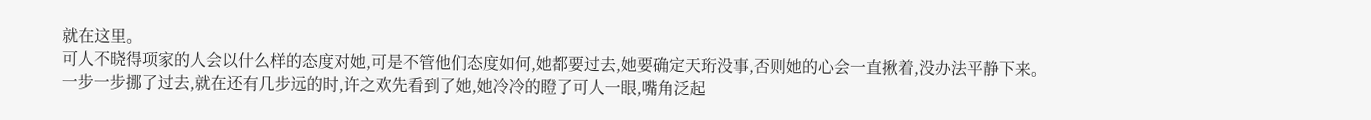就在这里。
可人不晓得项家的人会以什么样的态度对她,可是不管他们态度如何,她都要过去,她要确定天珩没事,否则她的心会一直揪着,没办法平静下来。
一步一步挪了过去,就在还有几步远的时,许之欢先看到了她,她冷冷的瞪了可人一眼,嘴角泛起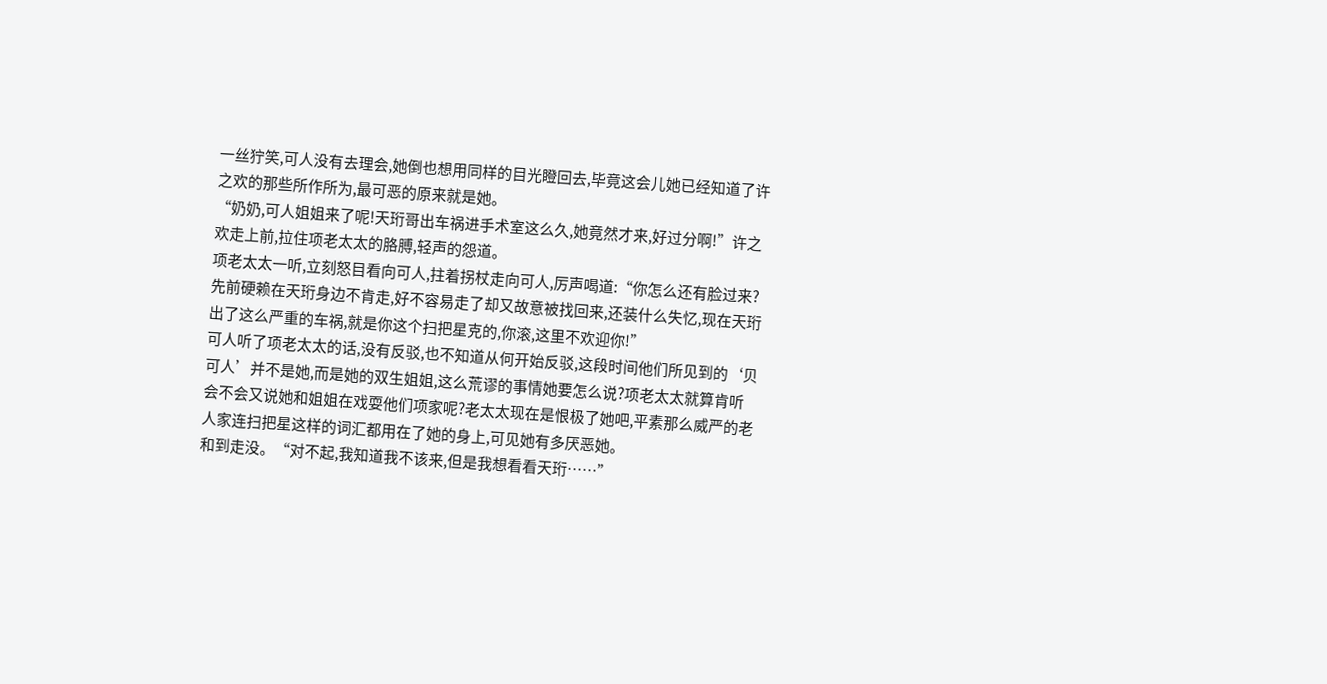一丝狞笑,可人没有去理会,她倒也想用同样的目光瞪回去,毕竟这会儿她已经知道了许之欢的那些所作所为,最可恶的原来就是她。
“奶奶,可人姐姐来了呢!天珩哥出车祸进手术室这么久,她竟然才来,好过分啊!”许之欢走上前,拉住项老太太的胳膊,轻声的怨道。
项老太太一听,立刻怒目看向可人,拄着拐杖走向可人,厉声喝道:“你怎么还有脸过来?先前硬赖在天珩身边不肯走,好不容易走了却又故意被找回来,还装什么失忆,现在天珩出了这么严重的车祸,就是你这个扫把星克的,你滚,这里不欢迎你!”
可人听了项老太太的话,没有反驳,也不知道从何开始反驳,这段时间他们所见到的‘贝可人’并不是她,而是她的双生姐姐,这么荒谬的事情她要怎么说?项老太太就算肯听会不会又说她和姐姐在戏耍他们项家呢?老太太现在是恨极了她吧,平素那么威严的老人家连扫把星这样的词汇都用在了她的身上,可见她有多厌恶她。
和到走没。“对不起,我知道我不该来,但是我想看看天珩……”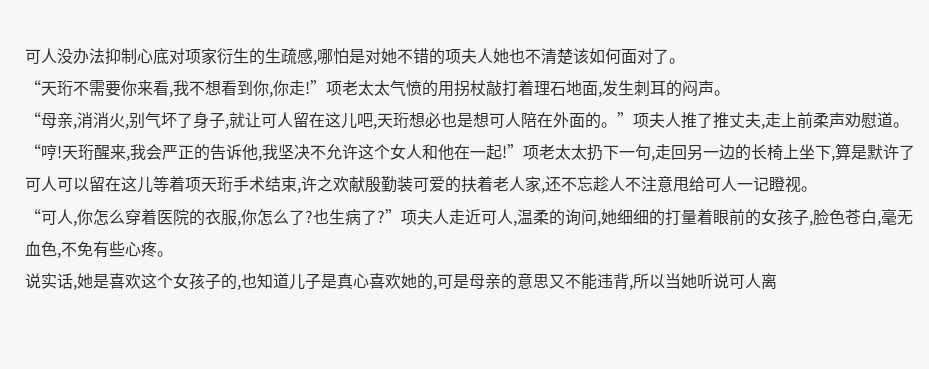可人没办法抑制心底对项家衍生的生疏感,哪怕是对她不错的项夫人她也不清楚该如何面对了。
“天珩不需要你来看,我不想看到你,你走!”项老太太气愤的用拐杖敲打着理石地面,发生刺耳的闷声。
“母亲,消消火,别气坏了身子,就让可人留在这儿吧,天珩想必也是想可人陪在外面的。”项夫人推了推丈夫,走上前柔声劝慰道。
“哼!天珩醒来,我会严正的告诉他,我坚决不允许这个女人和他在一起!”项老太太扔下一句,走回另一边的长椅上坐下,算是默许了可人可以留在这儿等着项天珩手术结束,许之欢献殷勤装可爱的扶着老人家,还不忘趁人不注意甩给可人一记瞪视。
“可人,你怎么穿着医院的衣服,你怎么了?也生病了?”项夫人走近可人,温柔的询问,她细细的打量着眼前的女孩子,脸色苍白,毫无血色,不免有些心疼。
说实话,她是喜欢这个女孩子的,也知道儿子是真心喜欢她的,可是母亲的意思又不能违背,所以当她听说可人离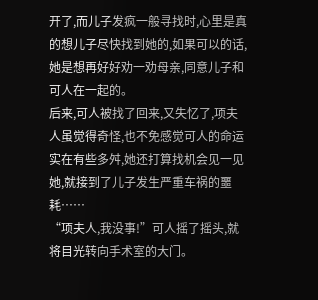开了,而儿子发疯一般寻找时,心里是真的想儿子尽快找到她的,如果可以的话,她是想再好好劝一劝母亲,同意儿子和可人在一起的。
后来,可人被找了回来,又失忆了,项夫人虽觉得奇怪,也不免感觉可人的命运实在有些多舛,她还打算找机会见一见她,就接到了儿子发生严重车祸的噩耗……
“项夫人,我没事!”可人摇了摇头,就将目光转向手术室的大门。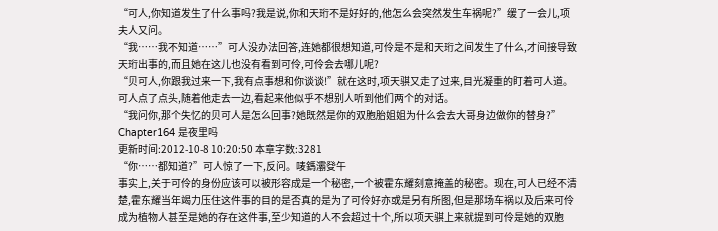“可人,你知道发生了什么事吗?我是说,你和天珩不是好好的,他怎么会突然发生车祸呢?”缓了一会儿,项夫人又问。
“我……我不知道……”可人没办法回答,连她都很想知道,可伶是不是和天珩之间发生了什么,才间接导致天珩出事的,而且她在这儿也没有看到可伶,可伶会去哪儿呢?
“贝可人,你跟我过来一下,我有点事想和你谈谈!”就在这时,项天骐又走了过来,目光凝重的盯着可人道。
可人点了点头,随着他走去一边,看起来他似乎不想别人听到他们两个的对话。
“我问你,那个失忆的贝可人是怎么回事?她既然是你的双胞胎姐姐为什么会去大哥身边做你的替身?”
Chapter164 是夜里吗
更新时间:2012-10-8 10:20:50 本章字数:3281
“你……都知道?”可人惊了一下,反问。唛鎷灞癹午
事实上,关于可伶的身份应该可以被形容成是一个秘密,一个被霍东耀刻意掩盖的秘密。现在,可人已经不清楚,霍东耀当年竭力压住这件事的目的是否真的是为了可伶好亦或是另有所图,但是那场车祸以及后来可伶成为植物人甚至是她的存在这件事,至少知道的人不会超过十个,所以项天骐上来就提到可伶是她的双胞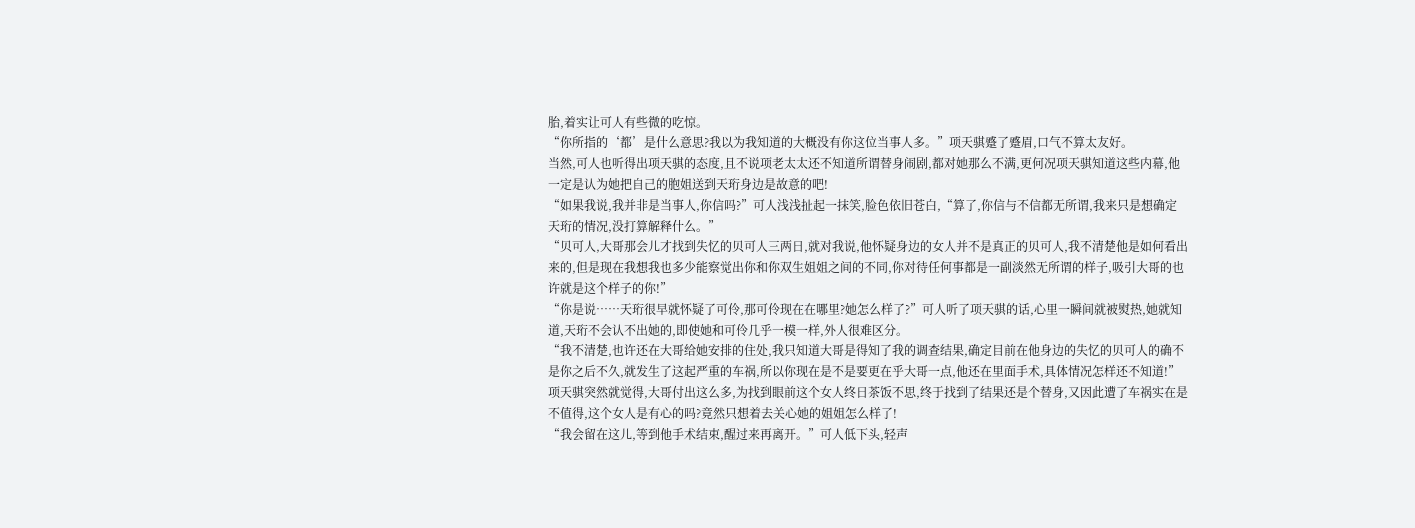胎,着实让可人有些微的吃惊。
“你所指的‘都’是什么意思?我以为我知道的大概没有你这位当事人多。”项天骐蹙了蹙眉,口气不算太友好。
当然,可人也听得出项天骐的态度,且不说项老太太还不知道所谓替身闹剧,都对她那么不满,更何况项天骐知道这些内幕,他一定是认为她把自己的胞姐送到天珩身边是故意的吧!
“如果我说,我并非是当事人,你信吗?”可人浅浅扯起一抹笑,脸色依旧苍白,“算了,你信与不信都无所谓,我来只是想确定天珩的情况,没打算解释什么。”
“贝可人,大哥那会儿才找到失忆的贝可人三两日,就对我说,他怀疑身边的女人并不是真正的贝可人,我不清楚他是如何看出来的,但是现在我想我也多少能察觉出你和你双生姐姐之间的不同,你对待任何事都是一副淡然无所谓的样子,吸引大哥的也许就是这个样子的你!”
“你是说……天珩很早就怀疑了可伶,那可伶现在在哪里?她怎么样了?”可人听了项天骐的话,心里一瞬间就被熨热,她就知道,天珩不会认不出她的,即使她和可伶几乎一模一样,外人很难区分。
“我不清楚,也许还在大哥给她安排的住处,我只知道大哥是得知了我的调查结果,确定目前在他身边的失忆的贝可人的确不是你之后不久,就发生了这起严重的车祸,所以你现在是不是要更在乎大哥一点,他还在里面手术,具体情况怎样还不知道!”
项天骐突然就觉得,大哥付出这么多,为找到眼前这个女人终日茶饭不思,终于找到了结果还是个替身,又因此遭了车祸实在是不值得,这个女人是有心的吗?竟然只想着去关心她的姐姐怎么样了!
“我会留在这儿,等到他手术结束,醒过来再离开。”可人低下头,轻声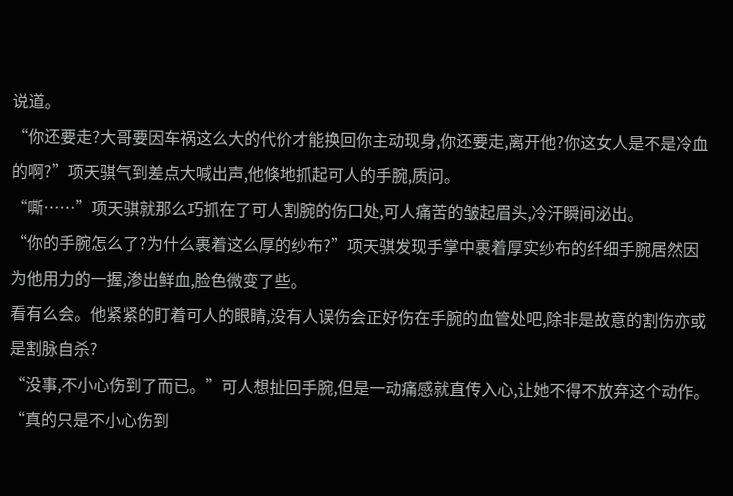说道。
“你还要走?大哥要因车祸这么大的代价才能换回你主动现身,你还要走,离开他?你这女人是不是冷血的啊?”项天骐气到差点大喊出声,他倏地抓起可人的手腕,质问。
“嘶……”项天骐就那么巧抓在了可人割腕的伤口处,可人痛苦的皱起眉头,冷汗瞬间泌出。
“你的手腕怎么了?为什么裹着这么厚的纱布?”项天骐发现手掌中裹着厚实纱布的纤细手腕居然因为他用力的一握,渗出鲜血,脸色微变了些。
看有么会。他紧紧的盯着可人的眼睛,没有人误伤会正好伤在手腕的血管处吧,除非是故意的割伤亦或是割脉自杀?
“没事,不小心伤到了而已。”可人想扯回手腕,但是一动痛感就直传入心,让她不得不放弃这个动作。
“真的只是不小心伤到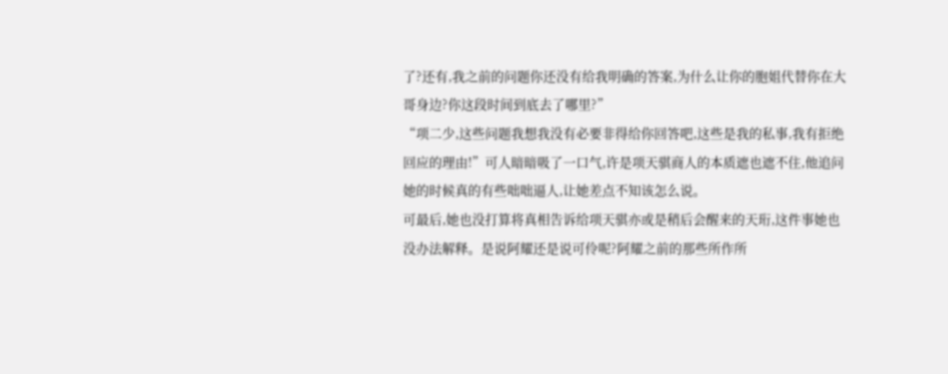了?还有,我之前的问题你还没有给我明确的答案,为什么让你的胞姐代替你在大哥身边?你这段时间到底去了哪里?”
“项二少,这些问题我想我没有必要非得给你回答吧,这些是我的私事,我有拒绝回应的理由!”可人暗暗吸了一口气,许是项天骐商人的本质遮也遮不住,他追问她的时候真的有些咄咄逼人,让她差点不知该怎么说。
可最后,她也没打算将真相告诉给项天骐亦或是稍后会醒来的天珩,这件事她也没办法解释。是说阿耀还是说可伶呢?阿耀之前的那些所作所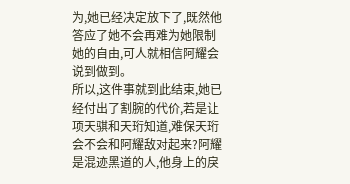为,她已经决定放下了,既然他答应了她不会再难为她限制她的自由,可人就相信阿耀会说到做到。
所以,这件事就到此结束,她已经付出了割腕的代价,若是让项天骐和天珩知道,难保天珩会不会和阿耀敌对起来?阿耀是混迹黑道的人,他身上的戾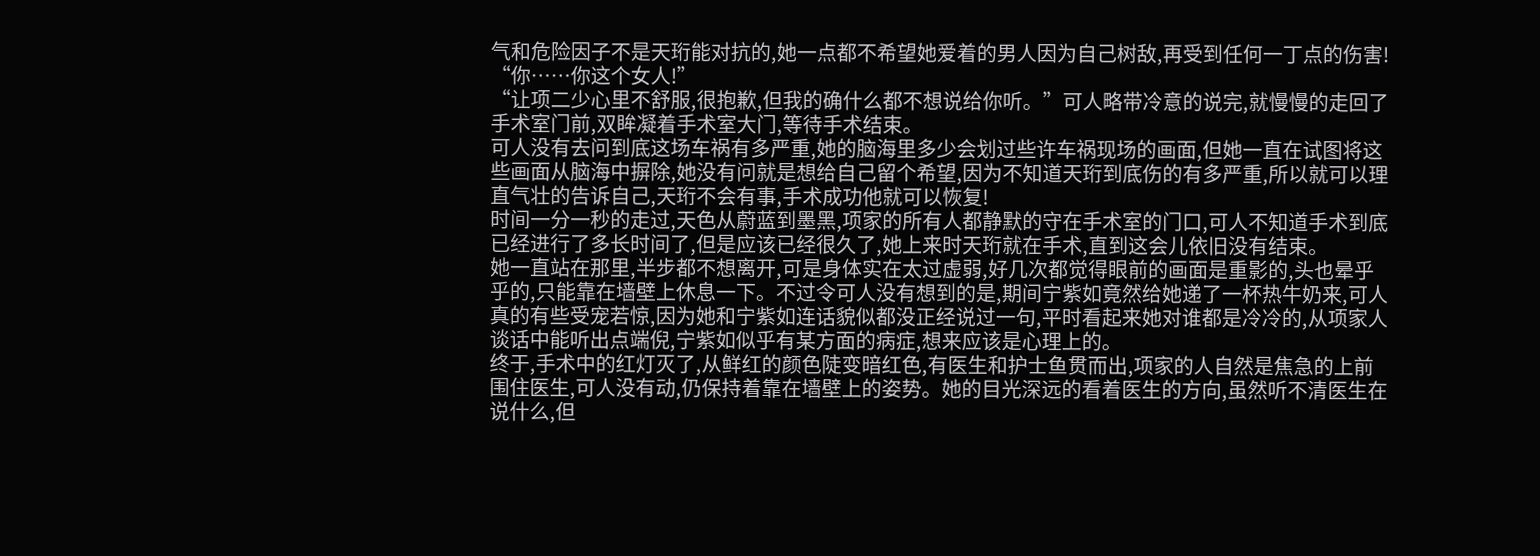气和危险因子不是天珩能对抗的,她一点都不希望她爱着的男人因为自己树敌,再受到任何一丁点的伤害!
“你……你这个女人!”
“让项二少心里不舒服,很抱歉,但我的确什么都不想说给你听。”可人略带冷意的说完,就慢慢的走回了手术室门前,双眸凝着手术室大门,等待手术结束。
可人没有去问到底这场车祸有多严重,她的脑海里多少会划过些许车祸现场的画面,但她一直在试图将这些画面从脑海中摒除,她没有问就是想给自己留个希望,因为不知道天珩到底伤的有多严重,所以就可以理直气壮的告诉自己,天珩不会有事,手术成功他就可以恢复!
时间一分一秒的走过,天色从蔚蓝到墨黑,项家的所有人都静默的守在手术室的门口,可人不知道手术到底已经进行了多长时间了,但是应该已经很久了,她上来时天珩就在手术,直到这会儿依旧没有结束。
她一直站在那里,半步都不想离开,可是身体实在太过虚弱,好几次都觉得眼前的画面是重影的,头也晕乎乎的,只能靠在墙壁上休息一下。不过令可人没有想到的是,期间宁紫如竟然给她递了一杯热牛奶来,可人真的有些受宠若惊,因为她和宁紫如连话貌似都没正经说过一句,平时看起来她对谁都是冷冷的,从项家人谈话中能听出点端倪,宁紫如似乎有某方面的病症,想来应该是心理上的。
终于,手术中的红灯灭了,从鲜红的颜色陡变暗红色,有医生和护士鱼贯而出,项家的人自然是焦急的上前围住医生,可人没有动,仍保持着靠在墙壁上的姿势。她的目光深远的看着医生的方向,虽然听不清医生在说什么,但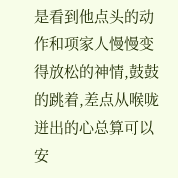是看到他点头的动作和项家人慢慢变得放松的神情,鼓鼓的跳着,差点从喉咙迸出的心总算可以安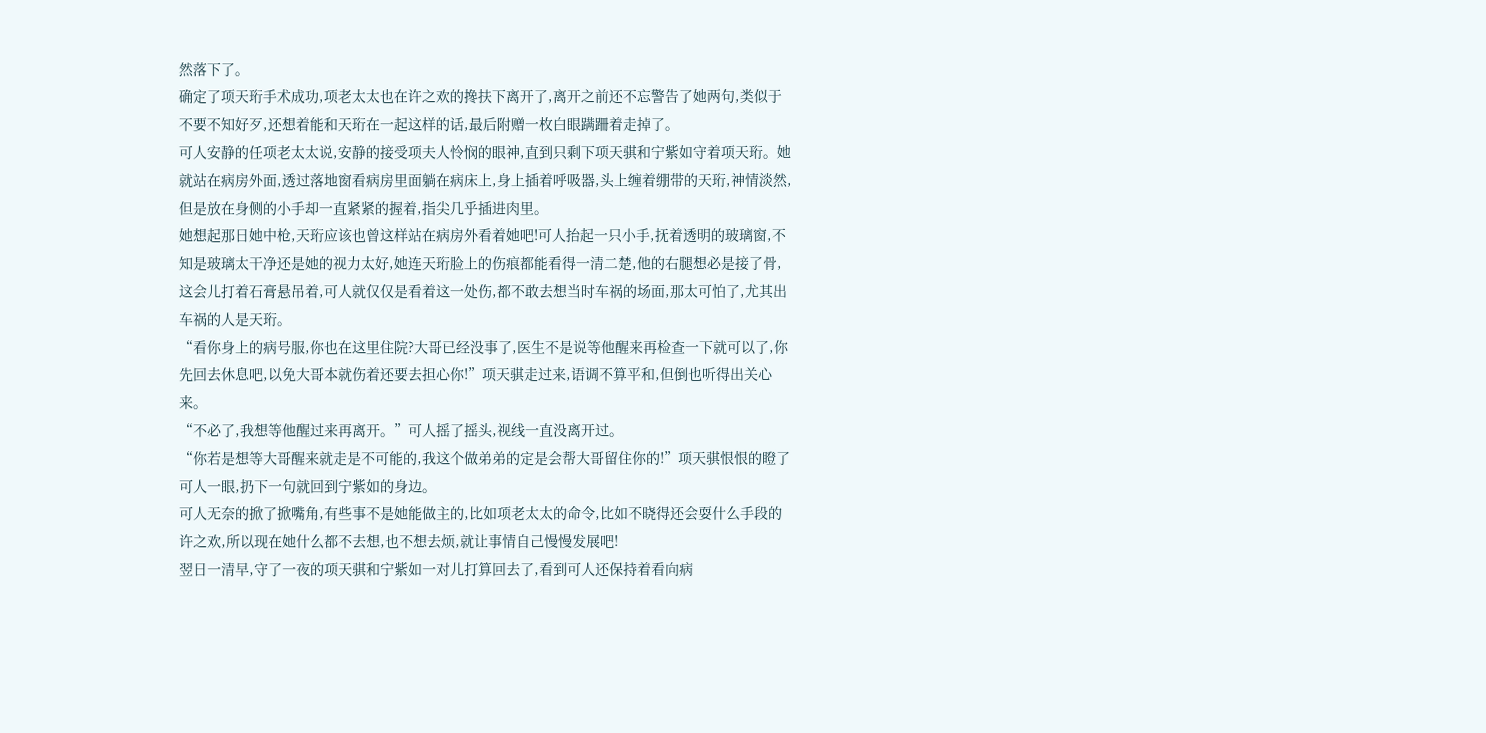然落下了。
确定了项天珩手术成功,项老太太也在许之欢的搀扶下离开了,离开之前还不忘警告了她两句,类似于不要不知好歹,还想着能和天珩在一起这样的话,最后附赠一枚白眼蹒跚着走掉了。
可人安静的任项老太太说,安静的接受项夫人怜悯的眼神,直到只剩下项天骐和宁紫如守着项天珩。她就站在病房外面,透过落地窗看病房里面躺在病床上,身上插着呼吸器,头上缠着绷带的天珩,神情淡然,但是放在身侧的小手却一直紧紧的握着,指尖几乎插进肉里。
她想起那日她中枪,天珩应该也曾这样站在病房外看着她吧!可人抬起一只小手,抚着透明的玻璃窗,不知是玻璃太干净还是她的视力太好,她连天珩脸上的伤痕都能看得一清二楚,他的右腿想必是接了骨,这会儿打着石膏悬吊着,可人就仅仅是看着这一处伤,都不敢去想当时车祸的场面,那太可怕了,尤其出车祸的人是天珩。
“看你身上的病号服,你也在这里住院?大哥已经没事了,医生不是说等他醒来再检查一下就可以了,你先回去休息吧,以免大哥本就伤着还要去担心你!”项天骐走过来,语调不算平和,但倒也听得出关心来。
“不必了,我想等他醒过来再离开。”可人摇了摇头,视线一直没离开过。
“你若是想等大哥醒来就走是不可能的,我这个做弟弟的定是会帮大哥留住你的!”项天骐恨恨的瞪了可人一眼,扔下一句就回到宁紫如的身边。
可人无奈的掀了掀嘴角,有些事不是她能做主的,比如项老太太的命令,比如不晓得还会耍什么手段的许之欢,所以现在她什么都不去想,也不想去烦,就让事情自己慢慢发展吧!
翌日一清早,守了一夜的项天骐和宁紫如一对儿打算回去了,看到可人还保持着看向病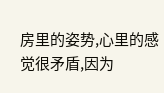房里的姿势,心里的感觉很矛盾,因为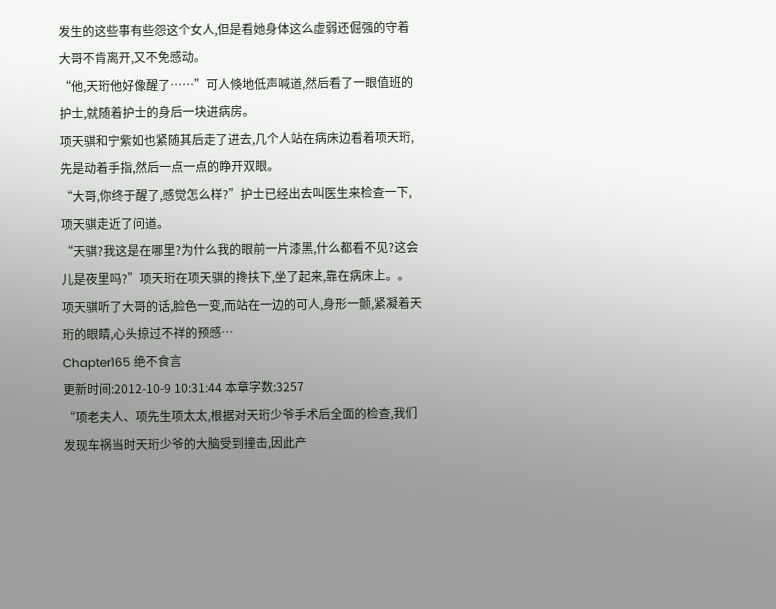发生的这些事有些怨这个女人,但是看她身体这么虚弱还倔强的守着大哥不肯离开,又不免感动。
“他,天珩他好像醒了……”可人倏地低声喊道,然后看了一眼值班的护士,就随着护士的身后一块进病房。
项天骐和宁紫如也紧随其后走了进去,几个人站在病床边看着项天珩,先是动着手指,然后一点一点的睁开双眼。
“大哥,你终于醒了,感觉怎么样?”护士已经出去叫医生来检查一下,项天骐走近了问道。
“天骐?我这是在哪里?为什么我的眼前一片漆黑,什么都看不见?这会儿是夜里吗?”项天珩在项天骐的搀扶下,坐了起来,靠在病床上。。
项天骐听了大哥的话,脸色一变,而站在一边的可人,身形一颤,紧凝着天珩的眼睛,心头掠过不祥的预感…
Chapter165 绝不食言
更新时间:2012-10-9 10:31:44 本章字数:3257
“项老夫人、项先生项太太,根据对天珩少爷手术后全面的检查,我们发现车祸当时天珩少爷的大脑受到撞击,因此产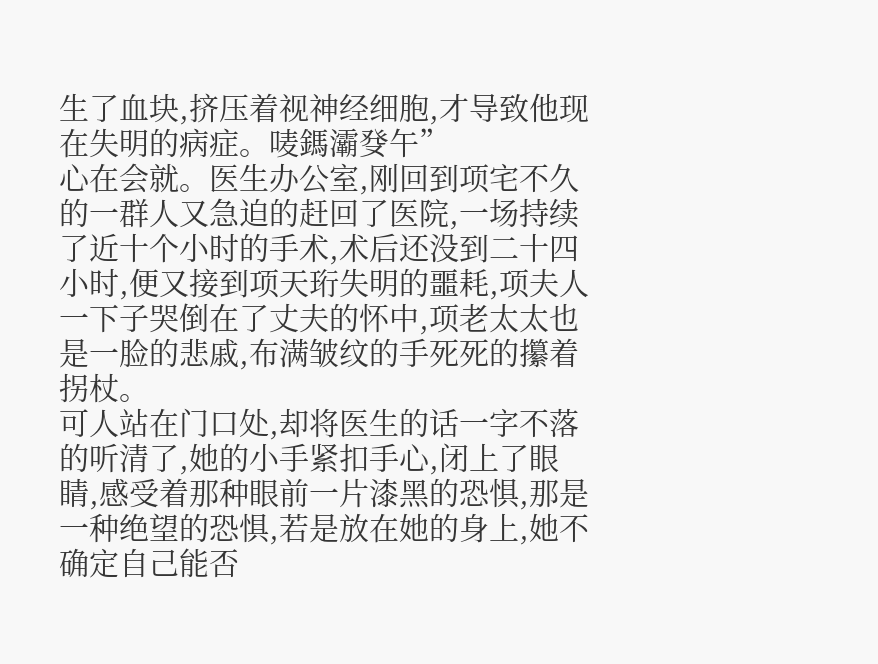生了血块,挤压着视神经细胞,才导致他现在失明的病症。唛鎷灞癹午”
心在会就。医生办公室,刚回到项宅不久的一群人又急迫的赶回了医院,一场持续了近十个小时的手术,术后还没到二十四小时,便又接到项天珩失明的噩耗,项夫人一下子哭倒在了丈夫的怀中,项老太太也是一脸的悲戚,布满皱纹的手死死的攥着拐杖。
可人站在门口处,却将医生的话一字不落的听清了,她的小手紧扣手心,闭上了眼睛,感受着那种眼前一片漆黑的恐惧,那是一种绝望的恐惧,若是放在她的身上,她不确定自己能否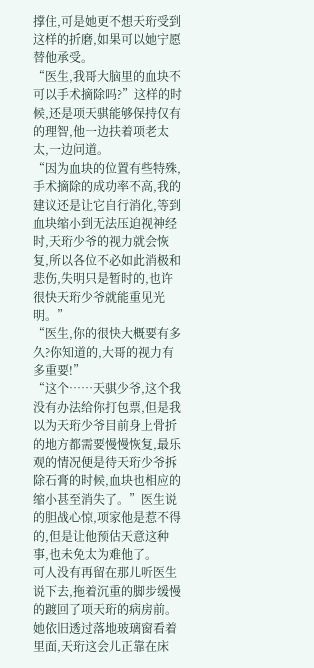撑住,可是她更不想天珩受到这样的折磨,如果可以她宁愿替他承受。
“医生,我哥大脑里的血块不可以手术摘除吗?”这样的时候,还是项天骐能够保持仅有的理智,他一边扶着项老太太,一边问道。
“因为血块的位置有些特殊,手术摘除的成功率不高,我的建议还是让它自行消化,等到血块缩小到无法压迫视神经时,天珩少爷的视力就会恢复,所以各位不必如此消极和悲伤,失明只是暂时的,也许很快天珩少爷就能重见光明。”
“医生,你的很快大概要有多久?你知道的,大哥的视力有多重要!”
“这个……天骐少爷,这个我没有办法给你打包票,但是我以为天珩少爷目前身上骨折的地方都需要慢慢恢复,最乐观的情况便是待天珩少爷拆除石膏的时候,血块也相应的缩小甚至消失了。”医生说的胆战心惊,项家他是惹不得的,但是让他预估天意这种事,也未免太为难他了。
可人没有再留在那儿听医生说下去,拖着沉重的脚步缓慢的踱回了项天珩的病房前。她依旧透过落地玻璃窗看着里面,天珩这会儿正靠在床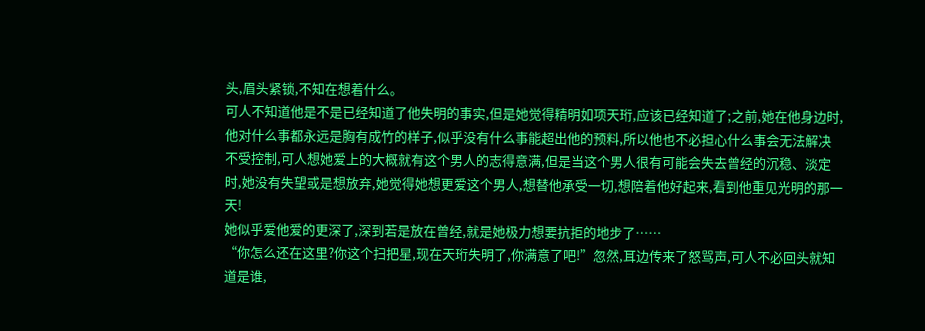头,眉头紧锁,不知在想着什么。
可人不知道他是不是已经知道了他失明的事实,但是她觉得精明如项天珩,应该已经知道了;之前,她在他身边时,他对什么事都永远是胸有成竹的样子,似乎没有什么事能超出他的预料,所以他也不必担心什么事会无法解决不受控制,可人想她爱上的大概就有这个男人的志得意满,但是当这个男人很有可能会失去曾经的沉稳、淡定时,她没有失望或是想放弃,她觉得她想更爱这个男人,想替他承受一切,想陪着他好起来,看到他重见光明的那一天!
她似乎爱他爱的更深了,深到若是放在曾经,就是她极力想要抗拒的地步了……
“你怎么还在这里?你这个扫把星,现在天珩失明了,你满意了吧!”忽然,耳边传来了怒骂声,可人不必回头就知道是谁,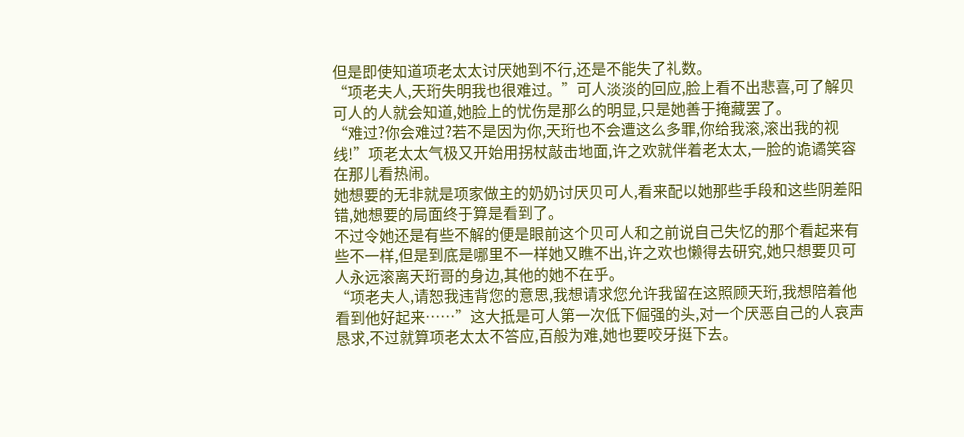但是即使知道项老太太讨厌她到不行,还是不能失了礼数。
“项老夫人,天珩失明我也很难过。”可人淡淡的回应,脸上看不出悲喜,可了解贝可人的人就会知道,她脸上的忧伤是那么的明显,只是她善于掩藏罢了。
“难过?你会难过?若不是因为你,天珩也不会遭这么多罪,你给我滚,滚出我的视线!”项老太太气极又开始用拐杖敲击地面,许之欢就伴着老太太,一脸的诡谲笑容在那儿看热闹。
她想要的无非就是项家做主的奶奶讨厌贝可人,看来配以她那些手段和这些阴差阳错,她想要的局面终于算是看到了。
不过令她还是有些不解的便是眼前这个贝可人和之前说自己失忆的那个看起来有些不一样,但是到底是哪里不一样她又瞧不出,许之欢也懒得去研究,她只想要贝可人永远滚离天珩哥的身边,其他的她不在乎。
“项老夫人,请恕我违背您的意思,我想请求您允许我留在这照顾天珩,我想陪着他看到他好起来……”这大抵是可人第一次低下倔强的头,对一个厌恶自己的人哀声恳求,不过就算项老太太不答应,百般为难,她也要咬牙挺下去。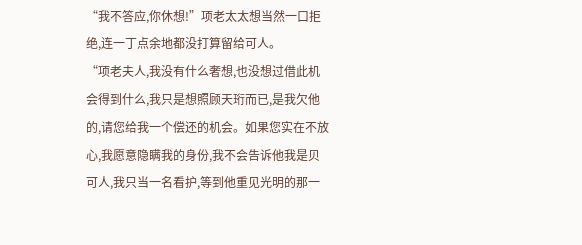“我不答应,你休想!”项老太太想当然一口拒绝,连一丁点余地都没打算留给可人。
“项老夫人,我没有什么奢想,也没想过借此机会得到什么,我只是想照顾天珩而已,是我欠他的,请您给我一个偿还的机会。如果您实在不放心,我愿意隐瞒我的身份,我不会告诉他我是贝可人,我只当一名看护,等到他重见光明的那一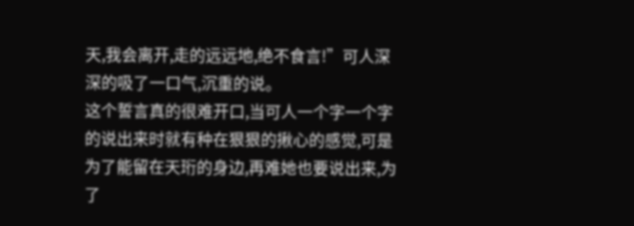天,我会离开,走的远远地,绝不食言!”可人深深的吸了一口气,沉重的说。
这个誓言真的很难开口,当可人一个字一个字的说出来时就有种在狠狠的揪心的感觉,可是为了能留在天珩的身边,再难她也要说出来,为了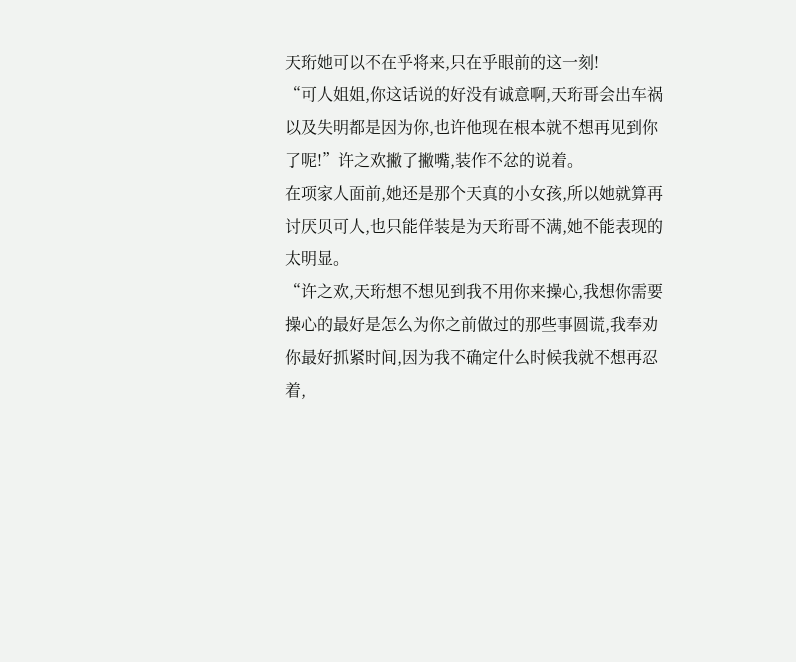天珩她可以不在乎将来,只在乎眼前的这一刻!
“可人姐姐,你这话说的好没有诚意啊,天珩哥会出车祸以及失明都是因为你,也许他现在根本就不想再见到你了呢!”许之欢撇了撇嘴,装作不忿的说着。
在项家人面前,她还是那个天真的小女孩,所以她就算再讨厌贝可人,也只能佯装是为天珩哥不满,她不能表现的太明显。
“许之欢,天珩想不想见到我不用你来操心,我想你需要操心的最好是怎么为你之前做过的那些事圆谎,我奉劝你最好抓紧时间,因为我不确定什么时候我就不想再忍着,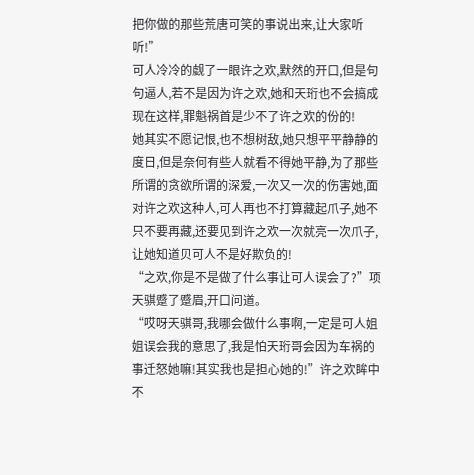把你做的那些荒唐可笑的事说出来,让大家听听!”
可人冷冷的觑了一眼许之欢,默然的开口,但是句句逼人,若不是因为许之欢,她和天珩也不会搞成现在这样,罪魁祸首是少不了许之欢的份的!
她其实不愿记恨,也不想树敌,她只想平平静静的度日,但是奈何有些人就看不得她平静,为了那些所谓的贪欲所谓的深爱,一次又一次的伤害她,面对许之欢这种人,可人再也不打算藏起爪子,她不只不要再藏,还要见到许之欢一次就亮一次爪子,让她知道贝可人不是好欺负的!
“之欢,你是不是做了什么事让可人误会了?”项天骐蹙了蹙眉,开口问道。
“哎呀天骐哥,我哪会做什么事啊,一定是可人姐姐误会我的意思了,我是怕天珩哥会因为车祸的事迁怒她嘛!其实我也是担心她的!”许之欢眸中不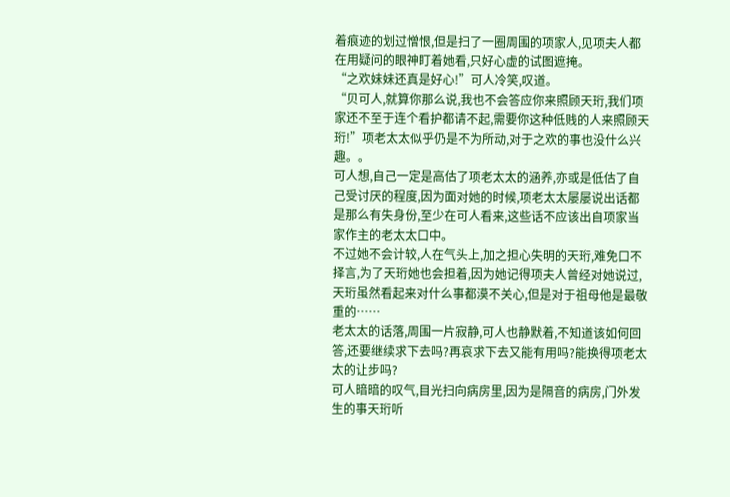着痕迹的划过憎恨,但是扫了一圈周围的项家人,见项夫人都在用疑问的眼神盯着她看,只好心虚的试图遮掩。
“之欢妹妹还真是好心!”可人冷笑,叹道。
“贝可人,就算你那么说,我也不会答应你来照顾天珩,我们项家还不至于连个看护都请不起,需要你这种低贱的人来照顾天珩!”项老太太似乎仍是不为所动,对于之欢的事也没什么兴趣。。
可人想,自己一定是高估了项老太太的涵养,亦或是低估了自己受讨厌的程度,因为面对她的时候,项老太太屡屡说出话都是那么有失身份,至少在可人看来,这些话不应该出自项家当家作主的老太太口中。
不过她不会计较,人在气头上,加之担心失明的天珩,难免口不择言,为了天珩她也会担着,因为她记得项夫人曾经对她说过,天珩虽然看起来对什么事都漠不关心,但是对于祖母他是最敬重的……
老太太的话落,周围一片寂静,可人也静默着,不知道该如何回答,还要继续求下去吗?再哀求下去又能有用吗?能换得项老太太的让步吗?
可人暗暗的叹气,目光扫向病房里,因为是隔音的病房,门外发生的事天珩听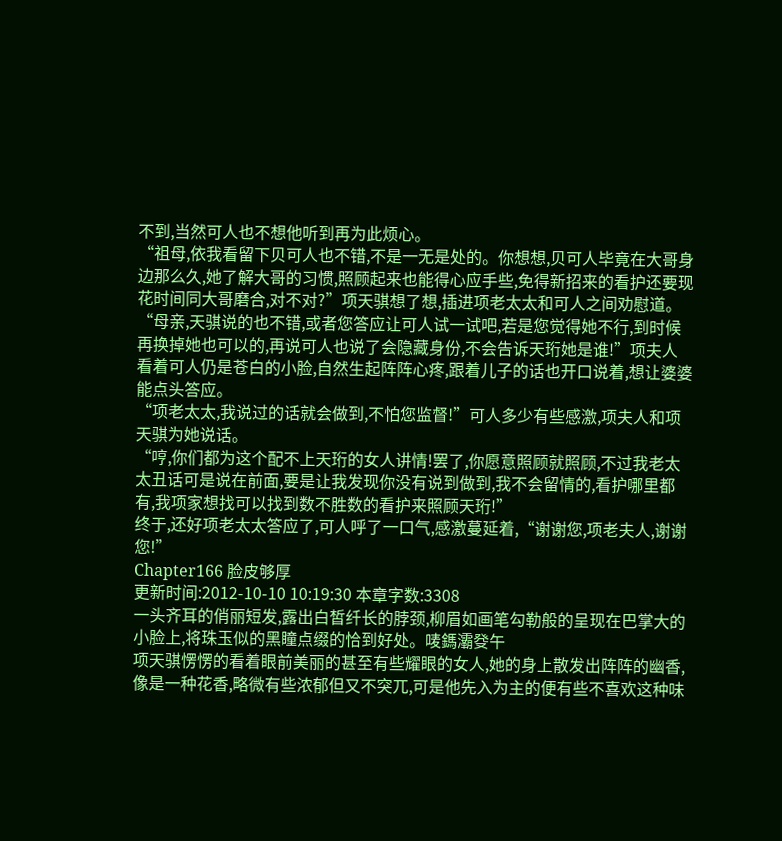不到,当然可人也不想他听到再为此烦心。
“祖母,依我看留下贝可人也不错,不是一无是处的。你想想,贝可人毕竟在大哥身边那么久,她了解大哥的习惯,照顾起来也能得心应手些,免得新招来的看护还要现花时间同大哥磨合,对不对?”项天骐想了想,插进项老太太和可人之间劝慰道。
“母亲,天骐说的也不错,或者您答应让可人试一试吧,若是您觉得她不行,到时候再换掉她也可以的,再说可人也说了会隐藏身份,不会告诉天珩她是谁!”项夫人看着可人仍是苍白的小脸,自然生起阵阵心疼,跟着儿子的话也开口说着,想让婆婆能点头答应。
“项老太太,我说过的话就会做到,不怕您监督!”可人多少有些感激,项夫人和项天骐为她说话。
“哼,你们都为这个配不上天珩的女人讲情!罢了,你愿意照顾就照顾,不过我老太太丑话可是说在前面,要是让我发现你没有说到做到,我不会留情的,看护哪里都有,我项家想找可以找到数不胜数的看护来照顾天珩!”
终于,还好项老太太答应了,可人呼了一口气,感激蔓延着,“谢谢您,项老夫人,谢谢您!”
Chapter166 脸皮够厚
更新时间:2012-10-10 10:19:30 本章字数:3308
一头齐耳的俏丽短发,露出白皙纤长的脖颈,柳眉如画笔勾勒般的呈现在巴掌大的小脸上,将珠玉似的黑瞳点缀的恰到好处。唛鎷灞癹午
项天骐愣愣的看着眼前美丽的甚至有些耀眼的女人,她的身上散发出阵阵的幽香,像是一种花香,略微有些浓郁但又不突兀,可是他先入为主的便有些不喜欢这种味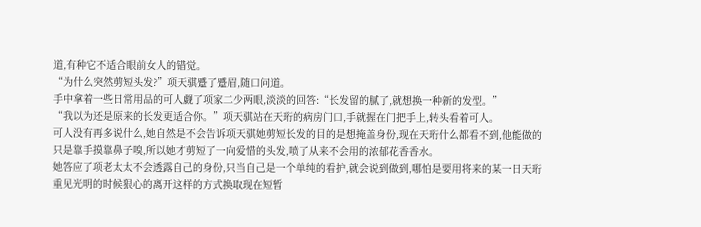道,有种它不适合眼前女人的错觉。
“为什么突然剪短头发?”项天骐蹙了蹙眉,随口问道。
手中拿着一些日常用品的可人觑了项家二少两眼,淡淡的回答:“长发留的腻了,就想换一种新的发型。”
“我以为还是原来的长发更适合你。”项天骐站在天珩的病房门口,手就握在门把手上,转头看着可人。
可人没有再多说什么,她自然是不会告诉项天骐她剪短长发的目的是想掩盖身份,现在天珩什么都看不到,他能做的只是靠手摸靠鼻子嗅,所以她才剪短了一向爱惜的头发,喷了从来不会用的浓郁花香香水。
她答应了项老太太不会透露自己的身份,只当自己是一个单纯的看护,就会说到做到,哪怕是要用将来的某一日天珩重见光明的时候狠心的离开这样的方式换取现在短暂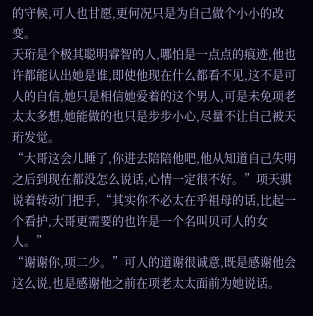的守候,可人也甘愿,更何况只是为自己做个小小的改变。
天珩是个极其聪明睿智的人,哪怕是一点点的痕迹,他也许都能认出她是谁,即使他现在什么都看不见,这不是可人的自信,她只是相信她爱着的这个男人,可是未免项老太太多想,她能做的也只是步步小心,尽量不让自己被天珩发觉。
“大哥这会儿睡了,你进去陪陪他吧,他从知道自己失明之后到现在都没怎么说话,心情一定很不好。”项天骐说着转动门把手,“其实你不必太在乎祖母的话,比起一个看护,大哥更需要的也许是一个名叫贝可人的女人。”
“谢谢你,项二少。”可人的道谢很诚意,既是感谢他会这么说,也是感谢他之前在项老太太面前为她说话。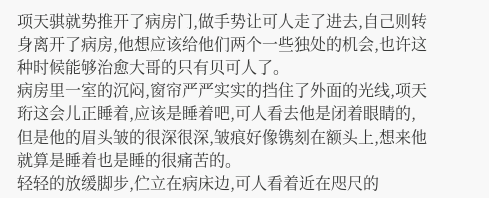项天骐就势推开了病房门,做手势让可人走了进去,自己则转身离开了病房,他想应该给他们两个一些独处的机会,也许这种时候能够治愈大哥的只有贝可人了。
病房里一室的沉闷,窗帘严严实实的挡住了外面的光线,项天珩这会儿正睡着,应该是睡着吧,可人看去他是闭着眼睛的,但是他的眉头皱的很深很深,皱痕好像镌刻在额头上,想来他就算是睡着也是睡的很痛苦的。
轻轻的放缓脚步,伫立在病床边,可人看着近在咫尺的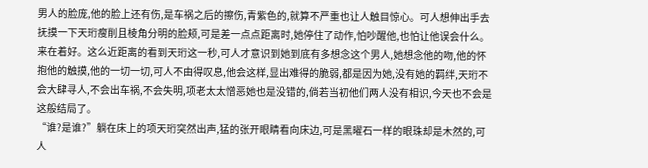男人的脸庞,他的脸上还有伤,是车祸之后的擦伤,青紫色的,就算不严重也让人触目惊心。可人想伸出手去抚摸一下天珩瘦削且棱角分明的脸颊,可是差一点点距离时,她停住了动作,怕吵醒他,也怕让他误会什么。
来在着好。这么近距离的看到天珩这一秒,可人才意识到她到底有多想念这个男人,她想念他的吻,他的怀抱他的触摸,他的一切一切,可人不由得叹息,他会这样,显出难得的脆弱,都是因为她,没有她的羁绊,天珩不会大肆寻人,不会出车祸,不会失明,项老太太憎恶她也是没错的,倘若当初他们两人没有相识,今天也不会是这般结局了。
“谁?是谁?”躺在床上的项天珩突然出声,猛的张开眼睛看向床边,可是黑曜石一样的眼珠却是木然的,可人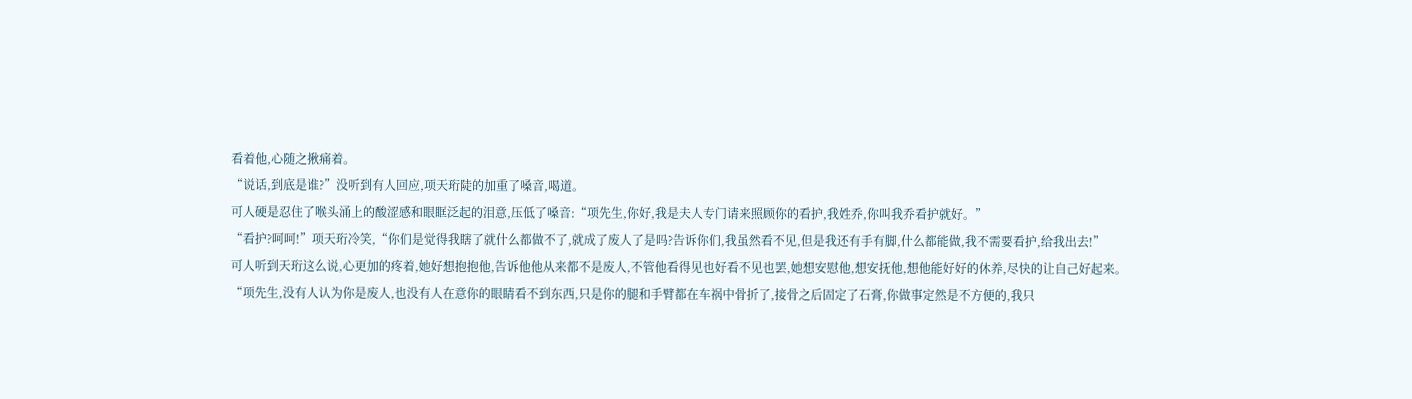看着他,心随之揪痛着。
“说话,到底是谁?”没听到有人回应,项天珩陡的加重了嗓音,喝道。
可人硬是忍住了喉头涌上的酸涩感和眼眶泛起的泪意,压低了嗓音:“项先生,你好,我是夫人专门请来照顾你的看护,我姓乔,你叫我乔看护就好。”
“看护?呵呵!”项天珩冷笑,“你们是觉得我瞎了就什么都做不了,就成了废人了是吗?告诉你们,我虽然看不见,但是我还有手有脚,什么都能做,我不需要看护,给我出去!”
可人听到天珩这么说,心更加的疼着,她好想抱抱他,告诉他他从来都不是废人,不管他看得见也好看不见也罢,她想安慰他,想安抚他,想他能好好的休养,尽快的让自己好起来。
“项先生,没有人认为你是废人,也没有人在意你的眼睛看不到东西,只是你的腿和手臂都在车祸中骨折了,接骨之后固定了石膏,你做事定然是不方便的,我只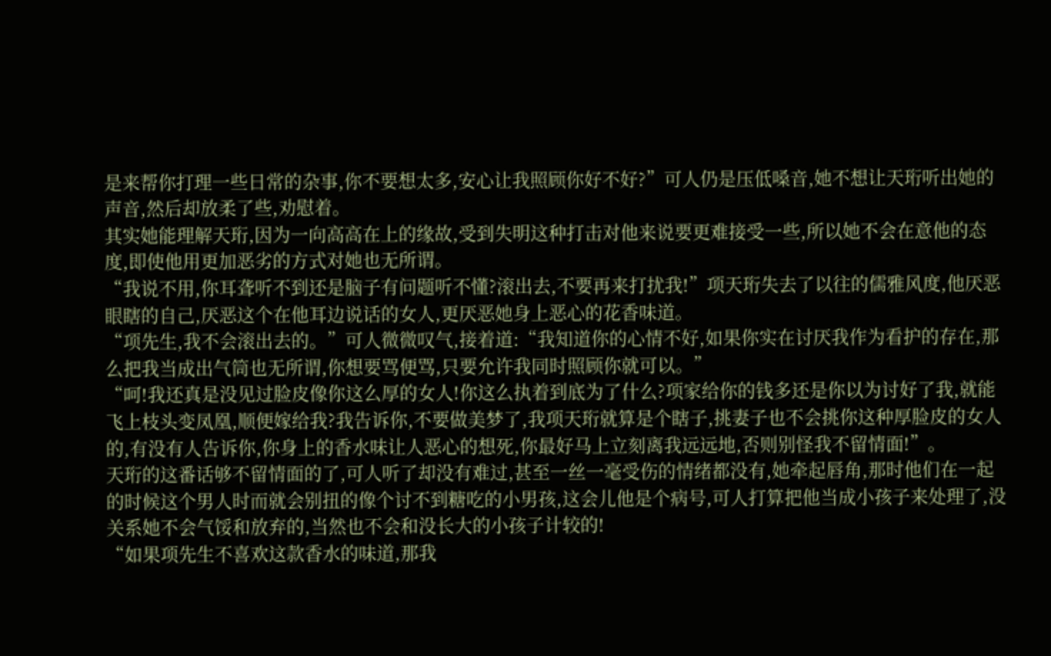是来帮你打理一些日常的杂事,你不要想太多,安心让我照顾你好不好?”可人仍是压低嗓音,她不想让天珩听出她的声音,然后却放柔了些,劝慰着。
其实她能理解天珩,因为一向高高在上的缘故,受到失明这种打击对他来说要更难接受一些,所以她不会在意他的态度,即使他用更加恶劣的方式对她也无所谓。
“我说不用,你耳聋听不到还是脑子有问题听不懂?滚出去,不要再来打扰我!”项天珩失去了以往的儒雅风度,他厌恶眼瞎的自己,厌恶这个在他耳边说话的女人,更厌恶她身上恶心的花香味道。
“项先生,我不会滚出去的。”可人微微叹气,接着道:“我知道你的心情不好,如果你实在讨厌我作为看护的存在,那么把我当成出气筒也无所谓,你想要骂便骂,只要允许我同时照顾你就可以。”
“呵!我还真是没见过脸皮像你这么厚的女人!你这么执着到底为了什么?项家给你的钱多还是你以为讨好了我,就能飞上枝头变凤凰,顺便嫁给我?我告诉你,不要做美梦了,我项天珩就算是个瞎子,挑妻子也不会挑你这种厚脸皮的女人的,有没有人告诉你,你身上的香水味让人恶心的想死,你最好马上立刻离我远远地,否则别怪我不留情面!”。
天珩的这番话够不留情面的了,可人听了却没有难过,甚至一丝一毫受伤的情绪都没有,她牵起唇角,那时他们在一起的时候这个男人时而就会别扭的像个讨不到糖吃的小男孩,这会儿他是个病号,可人打算把他当成小孩子来处理了,没关系她不会气馁和放弃的,当然也不会和没长大的小孩子计较的!
“如果项先生不喜欢这款香水的味道,那我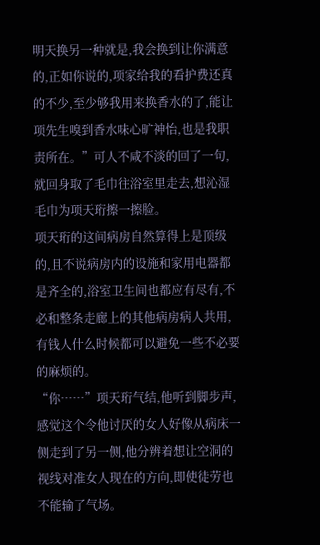明天换另一种就是,我会换到让你满意的,正如你说的,项家给我的看护费还真的不少,至少够我用来换香水的了,能让项先生嗅到香水味心旷神怡,也是我职责所在。”可人不咸不淡的回了一句,就回身取了毛巾往浴室里走去,想沁湿毛巾为项天珩擦一擦脸。
项天珩的这间病房自然算得上是顶级的,且不说病房内的设施和家用电器都是齐全的,浴室卫生间也都应有尽有,不必和整条走廊上的其他病房病人共用,有钱人什么时候都可以避免一些不必要的麻烦的。
“你……”项天珩气结,他听到脚步声,感觉这个令他讨厌的女人好像从病床一侧走到了另一侧,他分辨着想让空洞的视线对准女人现在的方向,即使徒劳也不能输了气场。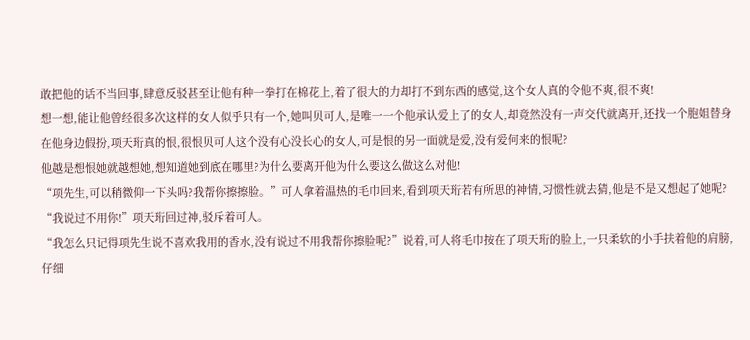敢把他的话不当回事,肆意反驳甚至让他有种一拳打在棉花上,着了很大的力却打不到东西的感觉,这个女人真的令他不爽,很不爽!
想一想,能让他曾经很多次这样的女人似乎只有一个,她叫贝可人,是唯一一个他承认爱上了的女人,却竟然没有一声交代就离开,还找一个胞姐替身在他身边假扮,项天珩真的恨,很恨贝可人这个没有心没长心的女人,可是恨的另一面就是爱,没有爱何来的恨呢?
他越是想恨她就越想她,想知道她到底在哪里?为什么要离开他为什么要这么做这么对他!
“项先生,可以稍微仰一下头吗?我帮你擦擦脸。”可人拿着温热的毛巾回来,看到项天珩若有所思的神情,习惯性就去猜,他是不是又想起了她呢?
“我说过不用你!”项天珩回过神,驳斥着可人。
“我怎么只记得项先生说不喜欢我用的香水,没有说过不用我帮你擦脸呢?”说着,可人将毛巾按在了项天珩的脸上,一只柔软的小手扶着他的肩膀,仔细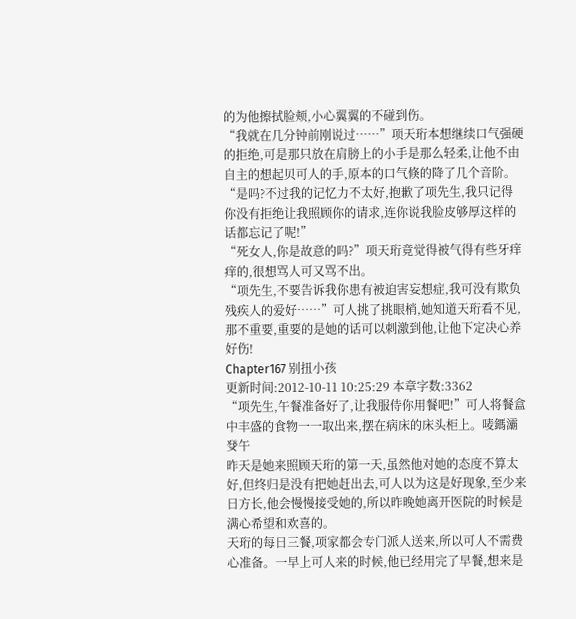的为他擦拭脸颊,小心翼翼的不碰到伤。
“我就在几分钟前刚说过……”项天珩本想继续口气强硬的拒绝,可是那只放在肩膀上的小手是那么轻柔,让他不由自主的想起贝可人的手,原本的口气倏的降了几个音阶。
“是吗?不过我的记忆力不太好,抱歉了项先生,我只记得你没有拒绝让我照顾你的请求,连你说我脸皮够厚这样的话都忘记了呢!”
“死女人,你是故意的吗?”项天珩竟觉得被气得有些牙痒痒的,很想骂人可又骂不出。
“项先生,不要告诉我你患有被迫害妄想症,我可没有欺负残疾人的爱好……”可人挑了挑眼梢,她知道天珩看不见,那不重要,重要的是她的话可以刺激到他,让他下定决心养好伤!
Chapter167 别扭小孩
更新时间:2012-10-11 10:25:29 本章字数:3362
“项先生,午餐准备好了,让我服侍你用餐吧!”可人将餐盒中丰盛的食物一一取出来,摆在病床的床头柜上。唛鎷灞癹午
昨天是她来照顾天珩的第一天,虽然他对她的态度不算太好,但终归是没有把她赶出去,可人以为这是好现象,至少来日方长,他会慢慢接受她的,所以昨晚她离开医院的时候是满心希望和欢喜的。
天珩的每日三餐,项家都会专门派人送来,所以可人不需费心准备。一早上可人来的时候,他已经用完了早餐,想来是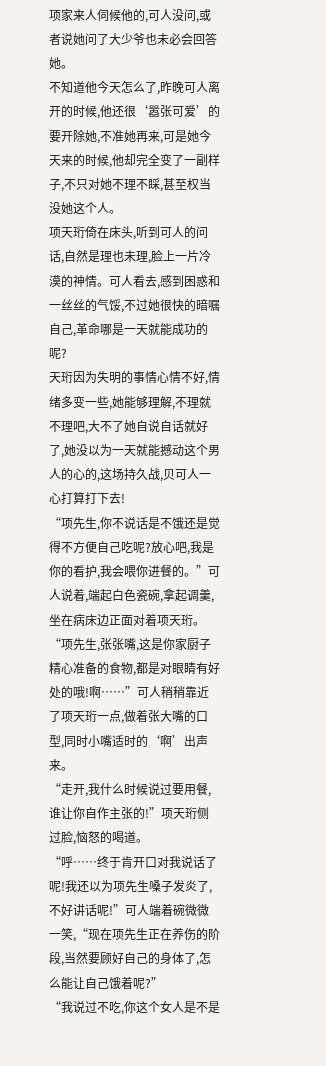项家来人伺候他的,可人没问,或者说她问了大少爷也未必会回答她。
不知道他今天怎么了,昨晚可人离开的时候,他还很‘嚣张可爱’的要开除她,不准她再来,可是她今天来的时候,他却完全变了一副样子,不只对她不理不睬,甚至权当没她这个人。
项天珩倚在床头,听到可人的问话,自然是理也未理,脸上一片冷漠的神情。可人看去,感到困惑和一丝丝的气馁,不过她很快的暗嘱自己,革命哪是一天就能成功的呢?
天珩因为失明的事情心情不好,情绪多变一些,她能够理解,不理就不理吧,大不了她自说自话就好了,她没以为一天就能撼动这个男人的心的,这场持久战,贝可人一心打算打下去!
“项先生,你不说话是不饿还是觉得不方便自己吃呢?放心吧,我是你的看护,我会喂你进餐的。”可人说着,端起白色瓷碗,拿起调羹,坐在病床边正面对着项天珩。
“项先生,张张嘴,这是你家厨子精心准备的食物,都是对眼睛有好处的哦!啊……”可人稍稍靠近了项天珩一点,做着张大嘴的口型,同时小嘴适时的‘啊’出声来。
“走开,我什么时候说过要用餐,谁让你自作主张的!”项天珩侧过脸,恼怒的喝道。
“呼……终于肯开口对我说话了呢!我还以为项先生嗓子发炎了,不好讲话呢!”可人端着碗微微一笑,“现在项先生正在养伤的阶段,当然要顾好自己的身体了,怎么能让自己饿着呢?”
“我说过不吃,你这个女人是不是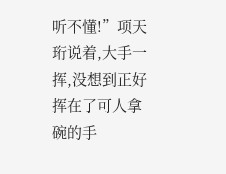听不懂!”项天珩说着,大手一挥,没想到正好挥在了可人拿碗的手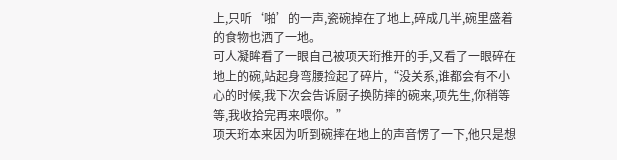上,只听‘啪’的一声,瓷碗掉在了地上,碎成几半,碗里盛着的食物也洒了一地。
可人凝眸看了一眼自己被项天珩推开的手,又看了一眼碎在地上的碗,站起身弯腰捡起了碎片,“没关系,谁都会有不小心的时候,我下次会告诉厨子换防摔的碗来,项先生,你稍等等,我收拾完再来喂你。”
项天珩本来因为听到碗摔在地上的声音愣了一下,他只是想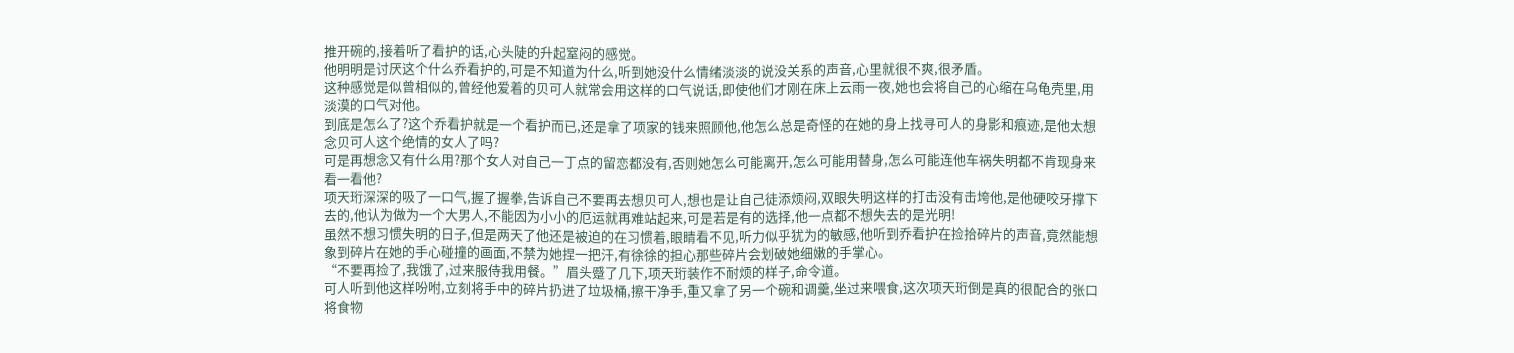推开碗的,接着听了看护的话,心头陡的升起窒闷的感觉。
他明明是讨厌这个什么乔看护的,可是不知道为什么,听到她没什么情绪淡淡的说没关系的声音,心里就很不爽,很矛盾。
这种感觉是似曾相似的,曾经他爱着的贝可人就常会用这样的口气说话,即使他们才刚在床上云雨一夜,她也会将自己的心缩在乌龟壳里,用淡漠的口气对他。
到底是怎么了?这个乔看护就是一个看护而已,还是拿了项家的钱来照顾他,他怎么总是奇怪的在她的身上找寻可人的身影和痕迹,是他太想念贝可人这个绝情的女人了吗?
可是再想念又有什么用?那个女人对自己一丁点的留恋都没有,否则她怎么可能离开,怎么可能用替身,怎么可能连他车祸失明都不肯现身来看一看他?
项天珩深深的吸了一口气,握了握拳,告诉自己不要再去想贝可人,想也是让自己徒添烦闷,双眼失明这样的打击没有击垮他,是他硬咬牙撑下去的,他认为做为一个大男人,不能因为小小的厄运就再难站起来,可是若是有的选择,他一点都不想失去的是光明!
虽然不想习惯失明的日子,但是两天了他还是被迫的在习惯着,眼睛看不见,听力似乎犹为的敏感,他听到乔看护在捡拾碎片的声音,竟然能想象到碎片在她的手心碰撞的画面,不禁为她捏一把汗,有徐徐的担心那些碎片会划破她细嫩的手掌心。
“不要再捡了,我饿了,过来服侍我用餐。”眉头蹙了几下,项天珩装作不耐烦的样子,命令道。
可人听到他这样吩咐,立刻将手中的碎片扔进了垃圾桶,擦干净手,重又拿了另一个碗和调羹,坐过来喂食,这次项天珩倒是真的很配合的张口将食物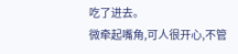吃了进去。
微牵起嘴角,可人很开心,不管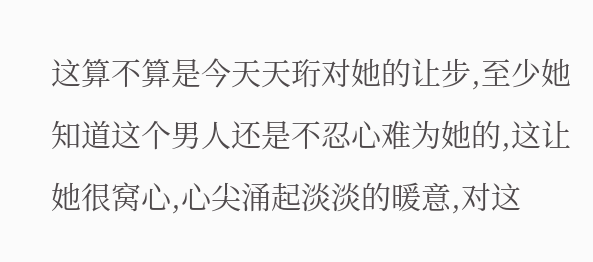这算不算是今天天珩对她的让步,至少她知道这个男人还是不忍心难为她的,这让她很窝心,心尖涌起淡淡的暖意,对这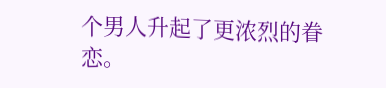个男人升起了更浓烈的眷恋。